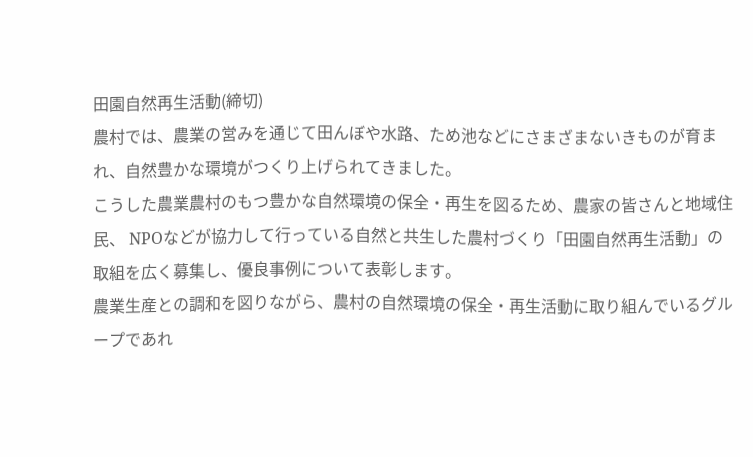田園自然再生活動(締切)
農村では、農業の営みを通じて田んぼや水路、ため池などにさまざまないきものが育まれ、自然豊かな環境がつくり上げられてきました。
こうした農業農村のもつ豊かな自然環境の保全・再生を図るため、農家の皆さんと地域住民、 NPOなどが協力して行っている自然と共生した農村づくり「田園自然再生活動」の取組を広く募集し、優良事例について表彰します。
農業生産との調和を図りながら、農村の自然環境の保全・再生活動に取り組んでいるグループであれ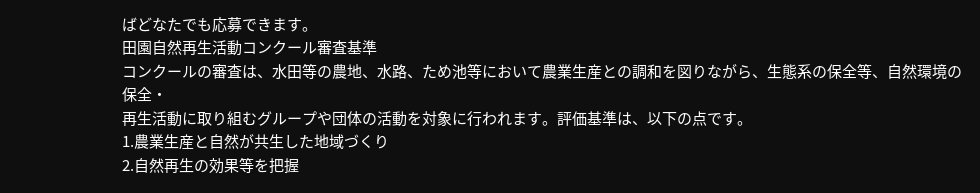ばどなたでも応募できます。
田園自然再生活動コンクール審査基準
コンクールの審査は、水田等の農地、水路、ため池等において農業生産との調和を図りながら、生態系の保全等、自然環境の保全・
再生活動に取り組むグループや団体の活動を対象に行われます。評価基準は、以下の点です。
1.農業生産と自然が共生した地域づくり
2.自然再生の効果等を把握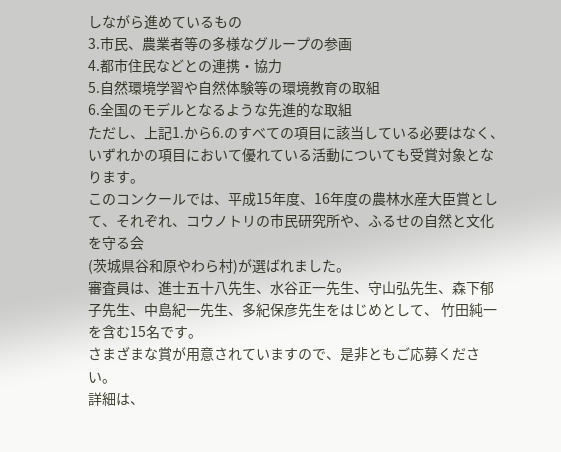しながら進めているもの
3.市民、農業者等の多様なグループの参画
4.都市住民などとの連携・協力
5.自然環境学習や自然体験等の環境教育の取組
6.全国のモデルとなるような先進的な取組
ただし、上記1.から6.のすべての項目に該当している必要はなく、いずれかの項目において優れている活動についても受賞対象となります。
このコンクールでは、平成15年度、16年度の農林水産大臣賞として、それぞれ、コウノトリの市民研究所や、ふるせの自然と文化を守る会
(茨城県谷和原やわら村)が選ばれました。
審査員は、進士五十八先生、水谷正一先生、守山弘先生、森下郁子先生、中島紀一先生、多紀保彦先生をはじめとして、 竹田純一を含む15名です。
さまざまな賞が用意されていますので、是非ともご応募ください。
詳細は、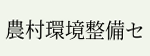農村環境整備セ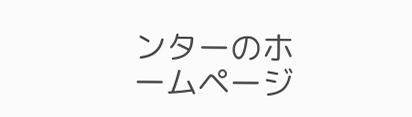ンターのホームページ